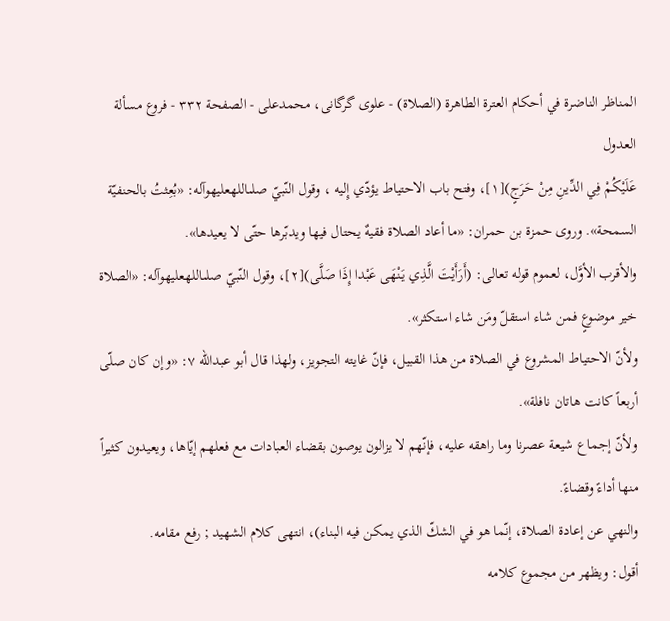المناظر الناضرة في أحکام العترة الطاهرة (الصلاة) - علوی گرگانی، محمدعلی - الصفحة ٣٣٢ - فروع مسألة العدول
عَلَيْكُمْ فِي الدِّينِ مِنْ حَرَجٍ)[١]، وفتح باب الاحتياط يؤدّي إِليه ، وقول النّبيّ صلىاللهعليهوآله: «بُعِثتُ بالحنفيّة السمحة». وروى حمزة بن حمران: «ما أعاد الصلاة فقيهٌ يحتال فيها ويدبّرها حتّى لا يعيدها».
والأقرب الأوَّل، لعموم قوله تعالى: (أَرَأَيْتَ الَّذِي يَنْهَى عَبْدا إِذَا صَلَّى)[٢]، وقول النّبيّ صلىاللهعليهوآله: «الصلاة خير موضوعٍ فمن شاء استقلّ ومَن شاء استكثر».
ولأنّ الاحتياط المشروع في الصلاة من هذا القبيل، فإنّ غايته التجويز، ولهذا قال أبو عبداللّه ٧: «وإن كان صلّى أربعاً كانت هاتان نافلة».
ولأنّ إجماع شيعة عصرنا وما راهقه عليه، فإنّهم لا يزالون يوصون بقضاء العبادات مع فعلهم إيّاها، ويعيدون كثيراً منها أداءً وقضاءً.
والنهي عن إعادة الصلاة، إنّما هو في الشكّ الذي يمكن فيه البناء)، انتهى كلام الشهيد ; رفع مقامه.
أقول: ويظهر من مجموع كلامه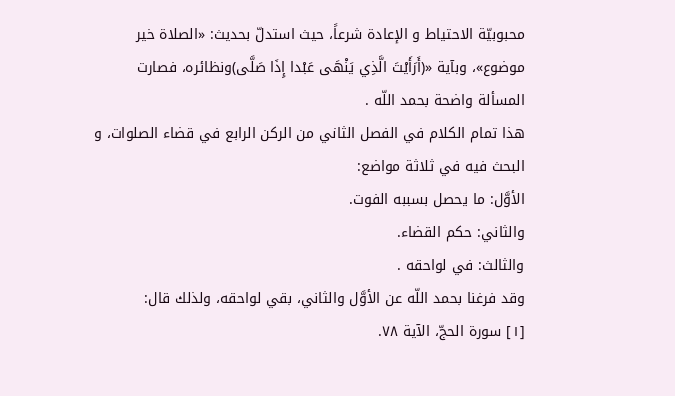محبوبيّة الاحتياط و الإعادة شرعاً، حيث استدلّ بحديث: «الصلاة خير موضوع»، وبآية «(أَرَأَيْتَ الَّذِي يَنْهَى عَبْدا إِذَا صَلَّى)ونظائره، فصارت المسألة واضحة بحمد اللّه .
هذا تمام الكلام في الفصل الثاني من الركن الرابع في قضاء الصلوات، و البحث فيه في ثلاثة مواضع:
الأوَّل: ما يحصل بسببه الفوت.
والثاني: حكم القضاء.
والثالث: في لواحقه .
وقد فرغنا بحمد اللّه عن الأوَّل والثاني، بقي لواحقه، ولذلك قال:
[١] سورة الحجّ، الآية ٧٨.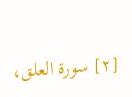[٢] سورة العلق،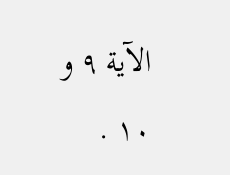الآية ٩ و ١٠ .